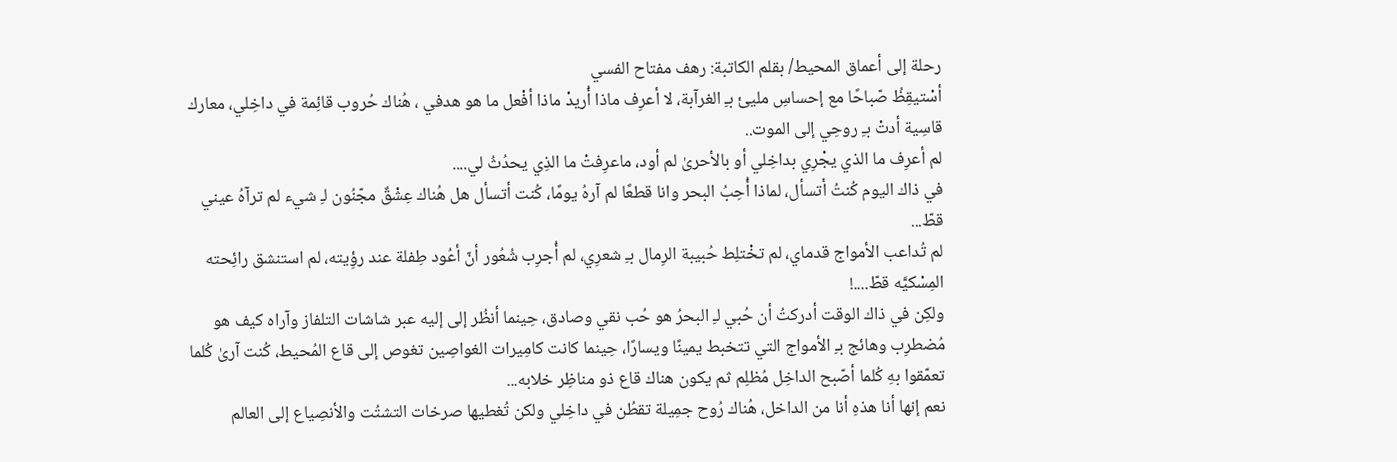رحلة إلى أعماق المحيط/ بقلم الكاتبة: رهف مفتاح الفسي
أسْتيقِظُ صّباحًا مع إحساسِ مليئ بـِ الغرآبة، لا أعرِف ماذا أُريدْ ماذا أفْعل ما هو هدفي ، هُناك حُروب قائِمة في داخِلي، معارك قاسِية أدتْ بـِ روحِي إلى الموت..
لم أعرِف ما الذي يجْرِي بداخِلي أو بالأحرىٰ لم أود، ماعرِفتْ ما الذِي يحدُثُ لي....
في ذاك اليوم كُنتُ أتسأل، لماذا أُحِبُ البحر وانا قطعًا لم آرهُ يومًا، كُنت أتسأل هل هُناك عِشْقٌ مجّنُون لـِ شيء لم ترآهُ عيني قطّ...
لم تُداعب الأمواج قدماي، لم تخْتلِط حُبيبة الرِمال بـِ شعرِي، لم أُجرِب شُعُور أنّ أعُود طِفلة عند رؤِيته، لم استنشق رائِحته المِسْكيَّه قطّ....!
ولكِن في ذاك الوقت أدركتُ أن حُبي لـِ البحرُ هو حُب نقي وصادق، حِينما أنظُر إلى إليه عبر شاشات التلفاز وآراه كيف هو مُضطرِب وهائج بـِ الأمواج التي تتخبط يمينًا ويسارًا، حِينما كانت كامِيرات الغواصِين تغوص إلى قاع المُحيط، كُنت آرىٰ كُلما تعمّقوا بهِ كُلما أصّبح الداخِل مُظلِم ثم يكون هناك قاع ذو مناظِر خلابه...
نعم إنها أنا هذهِ أنا من الداخل، هُناك رُوح جمِيلة تقطُن في داخِلي ولكن تُغطيها صرخات التشتُت والأنصِياع إلى العالم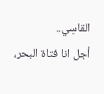القاسِي..
أجل انا فتاة البحر،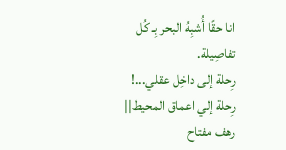انا حقًا أُشبِهُ البحر بِـ كُل تفاصِيلة.
رِحلة إلى داخِل عقلي...!
رِحلة إلي اعماق المحيط|| رهف مفتاح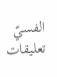الفسيّ
تعليقات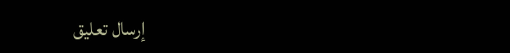إرسال تعليق